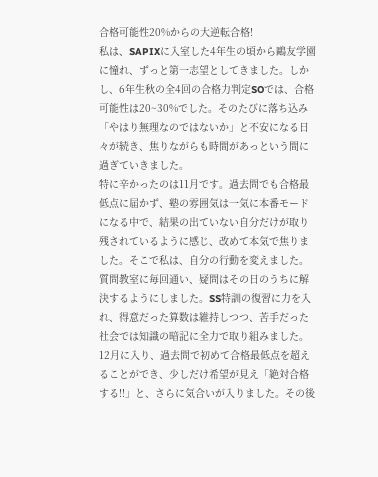合格可能性20%からの大逆転合格!
私は、SAPIXに入室した4年生の頃から鷗友学園に憧れ、ずっと第一志望としてきました。しかし、6年生秋の全4回の合格力判定SOでは、合格可能性は20~30%でした。そのたびに落ち込み「やはり無理なのではないか」と不安になる日々が続き、焦りながらも時間があっという間に過ぎていきました。
特に辛かったのは11月です。過去問でも合格最低点に届かず、塾の雰囲気は一気に本番モードになる中で、結果の出ていない自分だけが取り残されているように感じ、改めて本気で焦りました。そこで私は、自分の行動を変えました。質問教室に毎回通い、疑問はその日のうちに解決するようにしました。SS特訓の復習に力を入れ、得意だった算数は維持しつつ、苦手だった社会では知識の暗記に全力で取り組みました。
12月に入り、過去問で初めて合格最低点を超えることができ、少しだけ希望が見え「絶対合格する!!」と、さらに気合いが入りました。その後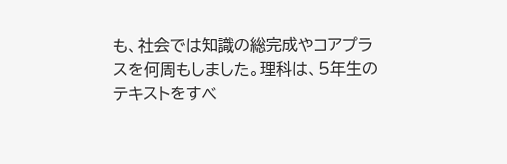も、社会では知識の総完成やコアプラスを何周もしました。理科は、5年生のテキストをすべ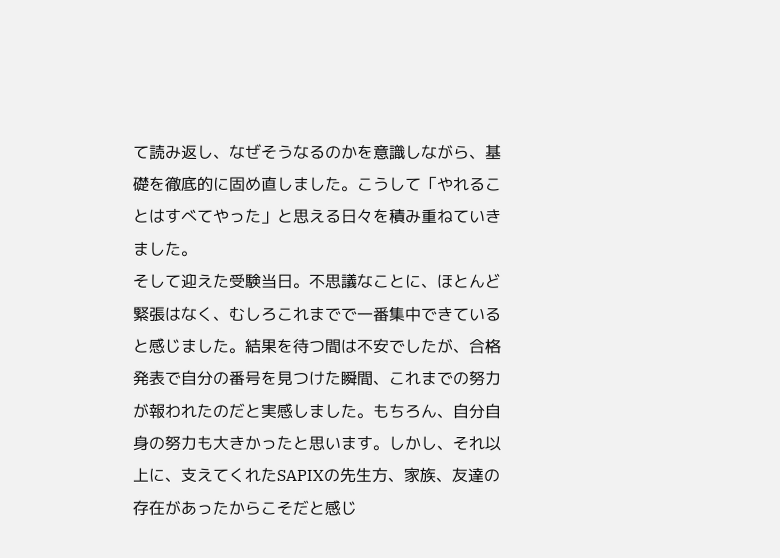て読み返し、なぜそうなるのかを意識しながら、基礎を徹底的に固め直しました。こうして「やれることはすべてやった」と思える日々を積み重ねていきました。
そして迎えた受験当日。不思議なことに、ほとんど緊張はなく、むしろこれまでで一番集中できていると感じました。結果を待つ間は不安でしたが、合格発表で自分の番号を見つけた瞬間、これまでの努力が報われたのだと実感しました。もちろん、自分自身の努力も大きかったと思います。しかし、それ以上に、支えてくれたSAPIXの先生方、家族、友達の存在があったからこそだと感じ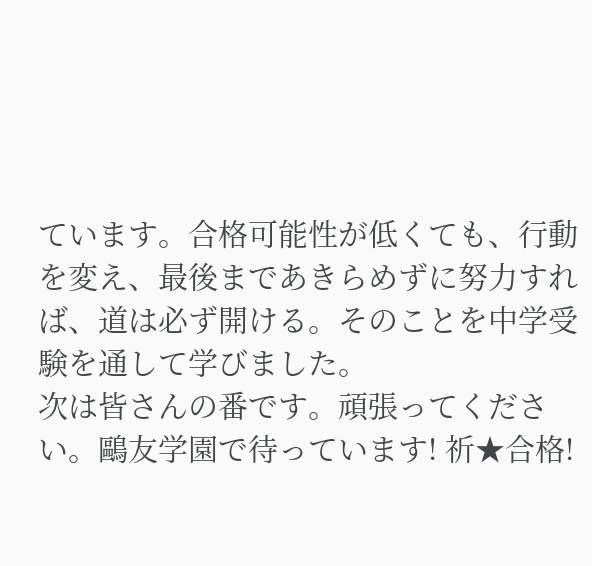ています。合格可能性が低くても、行動を変え、最後まであきらめずに努力すれば、道は必ず開ける。そのことを中学受験を通して学びました。
次は皆さんの番です。頑張ってください。鷗友学園で待っています! 祈★合格!